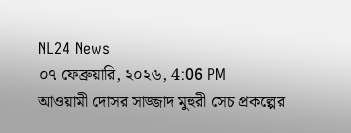NL24 News
০৭ ফেব্রুয়ারি, ২০২৬, 4:06 PM
আওয়ামী দোসর সাজ্জাদ মুহুরী সেচ প্রকল্পের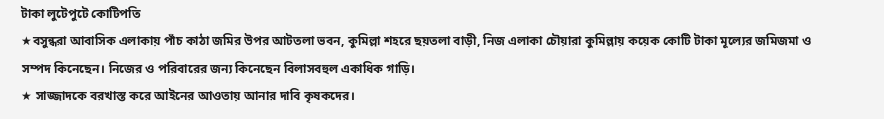টাকা লুটেপুটে কোটিপতি
★বসুন্ধরা আবাসিক এলাকায় পাঁচ কাঠা জমির উপর আটতলা ভবন, কুমিল্লা শহরে ছয়তলা বাড়ী, নিজ এলাকা চৌয়ারা কুমিল্লায় কয়েক কোটি টাকা মূল্যের জমিজমা ও সম্পদ কিনেছেন। নিজের ও পরিবারের জন্য কিনেছেন বিলাসবহুল একাধিক গাড়ি।
★ সাজ্জাদকে বরখাস্ত করে আইনের আওতায় আনার দাবি কৃষকদের।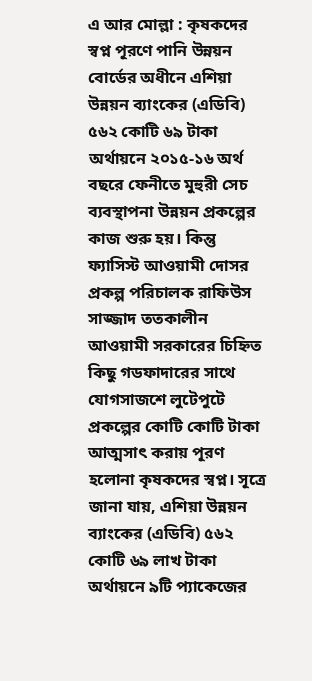এ আর মোল্লা : কৃষকদের স্বপ্ন পূরণে পানি উন্নয়ন বোর্ডের অধীনে এশিয়া উন্নয়ন ব্যাংকের (এডিবি) ৫৬২ কোটি ৬৯ টাকা অর্থায়নে ২০১৫-১৬ অর্থ বছরে ফেনীতে মুহুরী সেচ ব্যবস্থাপনা উন্নয়ন প্রকল্পের কাজ শুরু হয়। কিন্তু ফ্যাসিস্ট আওয়ামী দোসর প্রকল্প পরিচালক রাফিউস সাজ্জাদ ততকালীন আওয়ামী সরকারের চিহ্নিত কিছু গডফাদারের সাথে যোগসাজশে লুটেপুটে প্রকল্পের কোটি কোটি টাকা আত্মসাৎ করায় পূরণ হলোনা কৃষকদের স্বপ্ন। সূত্রে জানা যায়, এশিয়া উন্নয়ন ব্যাংকের (এডিবি) ৫৬২ কোটি ৬৯ লাখ টাকা অর্থায়নে ৯টি প্যাকেজের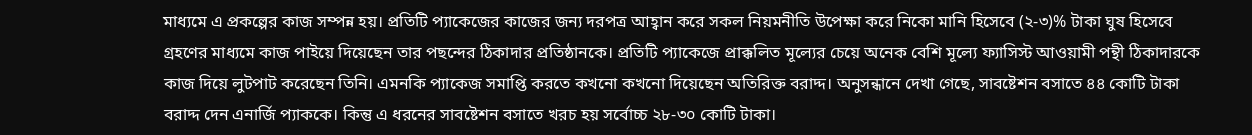মাধ্যমে এ প্রকল্পের কাজ সম্পন্ন হয়। প্রতিটি প্যাকেজের কাজের জন্য দরপত্র আহ্বান করে সকল নিয়মনীতি উপেক্ষা করে নিকো মানি হিসেবে (২-৩)% টাকা ঘুষ হিসেবে গ্রহণের মাধ্যমে কাজ পাইয়ে দিয়েছেন তার পছন্দের ঠিকাদার প্রতিষ্ঠানকে। প্রতিটি প্যাকেজে প্রাক্কলিত মূল্যের চেয়ে অনেক বেশি মূল্যে ফ্যাসিস্ট আওয়ামী পন্থী ঠিকাদারকে কাজ দিয়ে লুটপাট করেছেন তিনি। এমনকি প্যাকেজ সমাপ্তি করতে কখনো কখনো দিয়েছেন অতিরিক্ত বরাদ্দ। অনুসন্ধানে দেখা গেছে, সাবষ্টেশন বসাতে ৪৪ কোটি টাকা বরাদ্দ দেন এনার্জি প্যাককে। কিন্তু এ ধরনের সাবষ্টেশন বসাতে খরচ হয় সর্বোচ্চ ২৮-৩০ কোটি টাকা।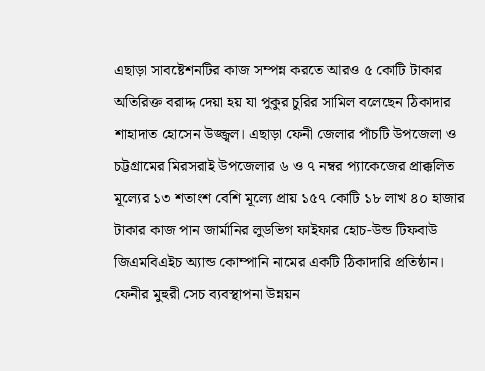এছাড়া সাবষ্টেশনটির কাজ সম্পন্ন করতে আরও ৫ কোটি টাকার অতিরিক্ত বরাদ্দ দেয়া হয় যা পুকুর চুরির সামিল বলেছেন ঠিকাদার শাহাদাত হোসেন উজ্জ্বল। এছাড়া ফেনী জেলার পাঁচটি উপজেলা ও চট্টগ্রামের মিরসরাই উপজেলার ৬ ও ৭ নম্বর প্যাকেজের প্রাক্কলিত মূল্যের ১৩ শতাংশ বেশি মূল্যে প্রায় ১৫৭ কোটি ১৮ লাখ ৪০ হাজার টাকার কাজ পান জার্মানির লুডভিগ ফাইফার হোচ-উন্ড টিফবাউ জিএমবিএইচ অ্যান্ড কোম্পানি নামের একটি ঠিকাদারি প্রতিষ্ঠান। ফেনীর মুহুরী সেচ ব্যবস্থাপনা উন্নয়ন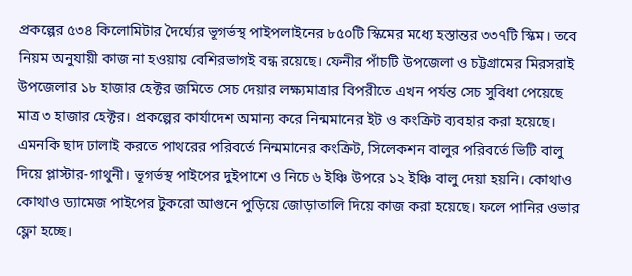প্রকল্পের ৫৩৪ কিলোমিটার দৈর্ঘ্যের ভূগর্ভস্থ পাইপলাইনের ৮৫০টি স্কিমের মধ্যে হস্তান্তর ৩৩৭টি স্কিম। তবে নিয়ম অনুযায়ী কাজ না হওয়ায় বেশিরভাগই বন্ধ রয়েছে। ফেনীর পাঁচটি উপজেলা ও চট্টগ্রামের মিরসরাই উপজেলার ১৮ হাজার হেক্টর জমিতে সেচ দেয়ার লক্ষ্যমাত্রার বিপরীতে এখন পর্যন্ত সেচ সুবিধা পেয়েছে মাত্র ৩ হাজার হেক্টর। প্রকল্পের কার্যাদেশ অমান্য করে নিন্মমানের ইট ও কংক্রিট ব্যবহার করা হয়েছে। এমনকি ছাদ ঢালাই করতে পাথরের পরিবর্তে নিন্মমানের কংক্রিট, সিলেকশন বালুর পরিবর্তে ভিটি বালু দিয়ে প্লাস্টার-গাথুনী। ভূগর্ভস্থ পাইপের দুইপাশে ও নিচে ৬ ইঞ্চি উপরে ১২ ইঞ্চি বালু দেয়া হয়নি। কোথাও কোথাও ড্যামেজ পাইপের টুকরো আগুনে পুড়িয়ে জোড়াতালি দিয়ে কাজ করা হয়েছে। ফলে পানির ওভার ফ্লো হচ্ছে।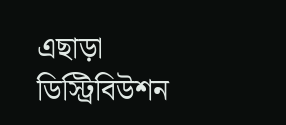এছাড়া ডিস্ট্রিবিউশন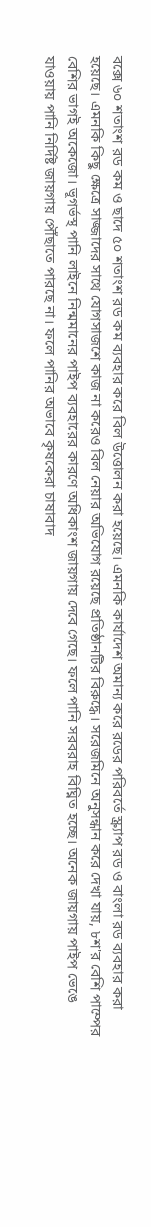বক্সে ৬০ শতাংশ রড কম ও ছাদে ৫০ শতাংশ রড কম ব্যবহার করে বিল উত্তোলন করা হয়েছে। এমনকি কার্যাদেশ অমান্য করে রডের পরিবর্তে স্ক্র্যাপ রড ও বাংলা রড ব্যবহার করা হয়েছে। এমনকি কিছু ক্ষেত্রে সাজ্জাদের সাথে যোগসাজশে কাজ না করেও বিল নেয়ার অভিযোগ রয়েছে প্রতিষ্ঠানটির বিরুদ্ধে। সরেজমিনে অনুসন্ধান করে দেখা যায়, ৮শ'র বেশি পাম্পের বেশির ভাগই অকেজো। ভূগর্ভস্থ পানি লাইনে নিন্মমানের পাইপ ব্যবহারের কারণে অধিকাংশ জায়গায় দেবে গেছে। ফলে পানি সরবরাহ বিঘ্নিত হচ্ছে। অনেক জায়গায় পাইপ ভেঙে যাওয়ায় পানি নির্দিষ্ট জায়গায় পৌঁছাতে পারছে না। ফলে পানির অভাবে কৃষকেরা চাষাবাদ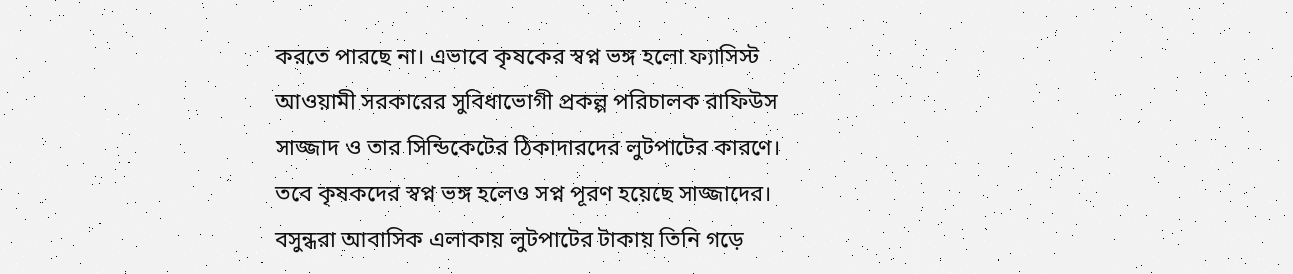করতে পারছে না। এভাবে কৃষকের স্বপ্ন ভঙ্গ হলো ফ্যাসিস্ট আওয়ামী সরকারের সুবিধাভোগী প্রকল্প পরিচালক রাফিউস সাজ্জাদ ও তার সিন্ডিকেটের ঠিকাদারদের লুটপাটের কারণে। তবে কৃষকদের স্বপ্ন ভঙ্গ হলেও সপ্ন পূরণ হয়েছে সাজ্জাদের। বসুন্ধরা আবাসিক এলাকায় লুটপাটের টাকায় তিনি গড়ে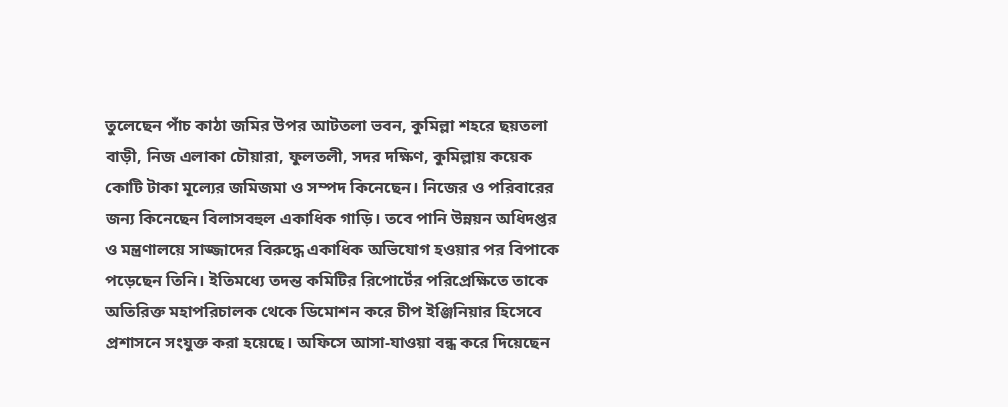তুলেছেন পাঁচ কাঠা জমির উপর আটতলা ভবন, কুমিল্লা শহরে ছয়তলা বাড়ী, নিজ এলাকা চৌয়ারা, ফুলতলী, সদর দক্ষিণ, কুমিল্লায় কয়েক কোটি টাকা মূল্যের জমিজমা ও সম্পদ কিনেছেন। নিজের ও পরিবারের জন্য কিনেছেন বিলাসবহুল একাধিক গাড়ি। তবে পানি উন্নয়ন অধিদপ্তর ও মন্ত্রণালয়ে সাজ্জাদের বিরুদ্ধে একাধিক অভিযোগ হওয়ার পর বিপাকে পড়েছেন তিনি। ইতিমধ্যে তদন্ত কমিটির রিপোর্টের পরিপ্রেক্ষিতে তাকে অতিরিক্ত মহাপরিচালক থেকে ডিমোশন করে চীপ ইঞ্জিনিয়ার হিসেবে প্রশাসনে সংযুক্ত করা হয়েছে। অফিসে আসা-যাওয়া বন্ধ করে দিয়েছেন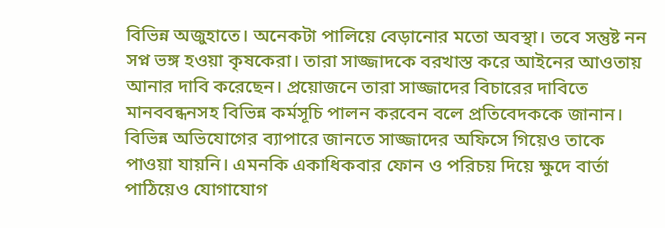বিভিন্ন অজুহাতে। অনেকটা পালিয়ে বেড়ানোর মতো অবস্থা। তবে সন্তুষ্ট নন সপ্ন ভঙ্গ হওয়া কৃষকেরা। তারা সাজ্জাদকে বরখাস্ত করে আইনের আওতায় আনার দাবি করেছেন। প্রয়োজনে তারা সাজ্জাদের বিচারের দাবিতে মানববন্ধনসহ বিভিন্ন কর্মসূচি পালন করবেন বলে প্রতিবেদককে জানান। বিভিন্ন অভিযোগের ব্যাপারে জানতে সাজ্জাদের অফিসে গিয়েও তাকে পাওয়া যায়নি। এমনকি একাধিকবার ফোন ও পরিচয় দিয়ে ক্ষুদে বার্তা পাঠিয়েও যোগাযোগ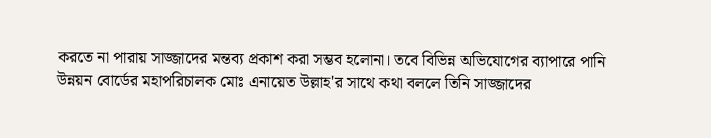করতে না পারায় সাজ্জাদের মন্তব্য প্রকাশ করা সম্ভব হলোনা। তবে বিভিন্ন অভিযোগের ব্যাপারে পানি উন্নয়ন বোর্ডের মহাপরিচালক মোঃ এনায়েত উল্লাহ'র সাথে কথা বললে তিনি সাজ্জাদের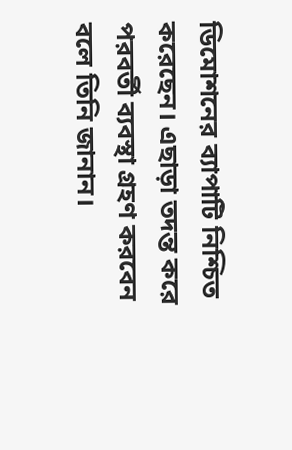ডিমোশনের ব্যাপাটি নিশ্চিত করেছেন। এছাড়া তদন্ত করে পরবর্তী ব্যবস্থা গ্রহণ করবেন বলে তিনি জানান।